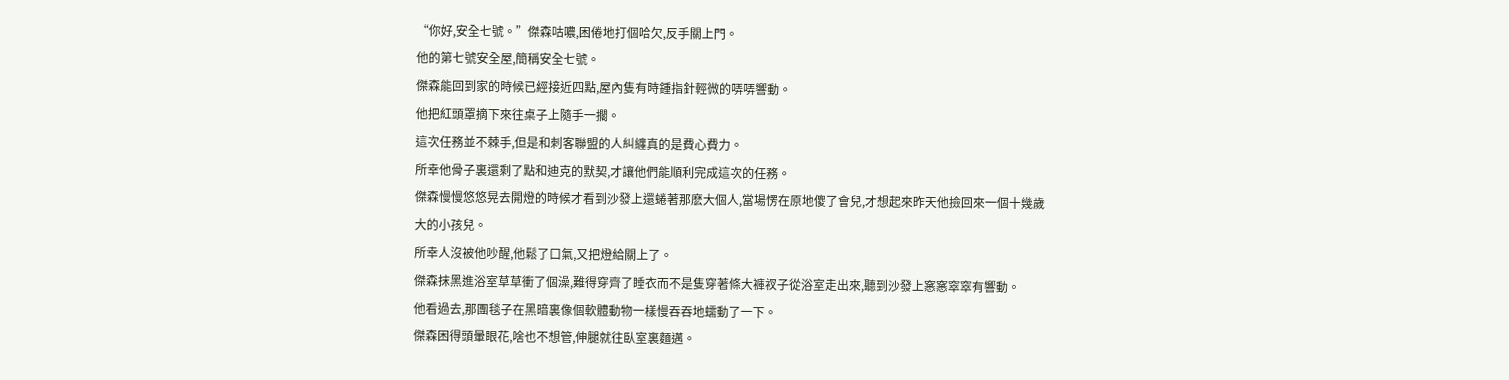“你好,安全七號。”傑森咕噥,困倦地打個哈欠,反手關上門。
他的第七號安全屋,簡稱安全七號。
傑森能回到家的時候已經接近四點,屋內隻有時鍾指針輕微的哢哢響動。
他把紅頭罩摘下來往桌子上隨手一擱。
這次任務並不棘手,但是和刺客聯盟的人糾纏真的是費心費力。
所幸他骨子裏還剩了點和迪克的默契,才讓他們能順利完成這次的任務。
傑森慢慢悠悠晃去開燈的時候才看到沙發上還蜷著那麽大個人,當場愣在原地傻了會兒,才想起來昨天他撿回來一個十幾歲大的小孩兒。
所幸人沒被他吵醒,他鬆了口氣,又把燈給關上了。
傑森抹黑進浴室草草衝了個澡,難得穿齊了睡衣而不是隻穿著條大褲衩子從浴室走出來,聽到沙發上窸窸窣窣有響動。
他看過去,那團毯子在黑暗裏像個軟體動物一樣慢吞吞地蠕動了一下。
傑森困得頭暈眼花,啥也不想管,伸腿就往臥室裏麵邁。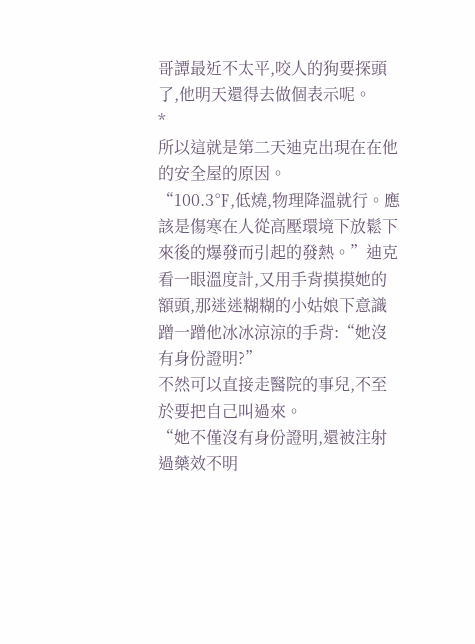哥譚最近不太平,咬人的狗要探頭了,他明天還得去做個表示呢。
*
所以這就是第二天迪克出現在在他的安全屋的原因。
“100.3℉,低燒,物理降溫就行。應該是傷寒在人從高壓環境下放鬆下來後的爆發而引起的發熱。”迪克看一眼溫度計,又用手背摸摸她的額頭,那迷迷糊糊的小姑娘下意識蹭一蹭他冰冰涼涼的手背:“她沒有身份證明?”
不然可以直接走醫院的事兒,不至於要把自己叫過來。
“她不僅沒有身份證明,還被注射過藥效不明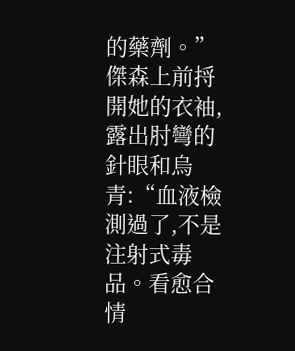的藥劑。”傑森上前捋開她的衣袖,露出肘彎的針眼和烏青:“血液檢測過了,不是注射式毒品。看愈合情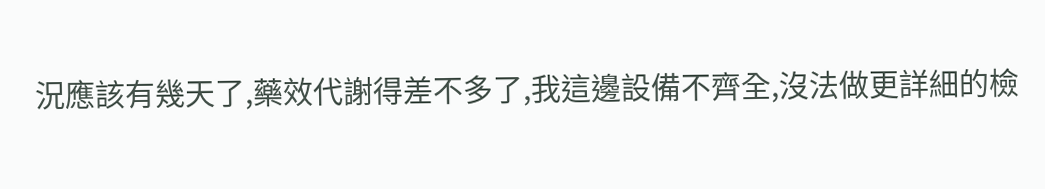況應該有幾天了,藥效代謝得差不多了,我這邊設備不齊全,沒法做更詳細的檢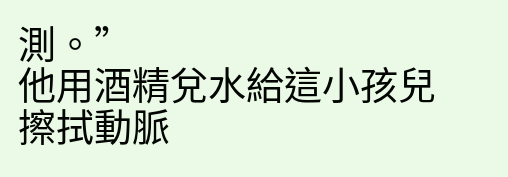測。”
他用酒精兌水給這小孩兒擦拭動脈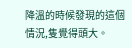降溫的時候發現的這個情況,隻覺得頭大。